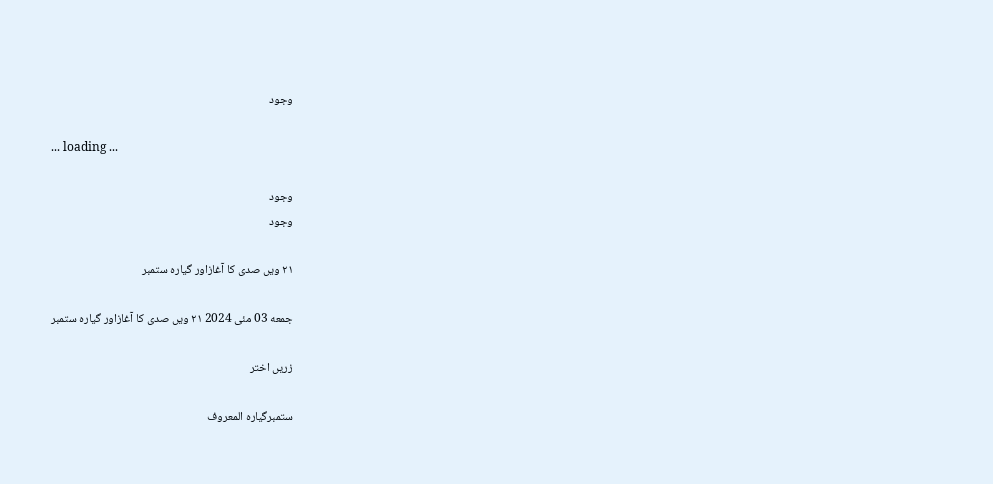وجود

... loading ...

وجود
وجود

٢١ ویں صدی کا آغازاور گیارہ ستمبر

جمعه 03 مئی 2024 ٢١ ویں صدی کا آغازاور گیارہ ستمبر

زریں اختر

ستمبرگیارہ المعروف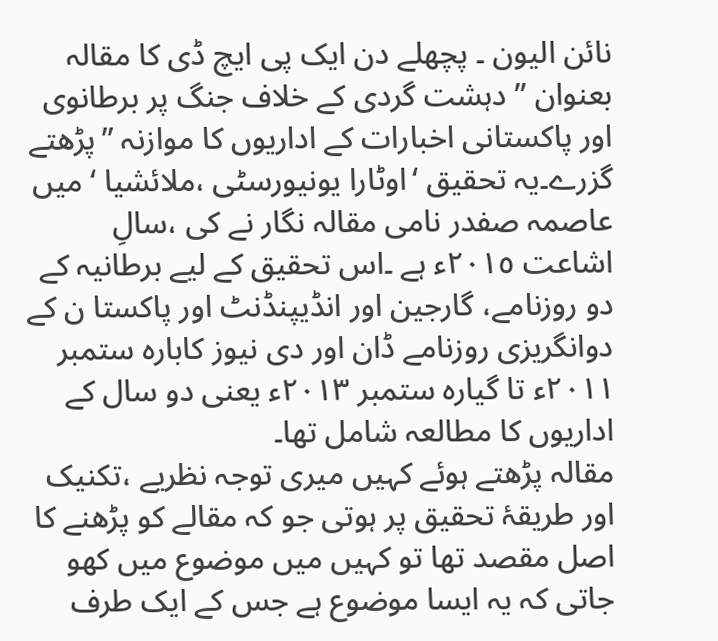نائن الیون ۔ پچھلے دن ایک پی ایچ ڈی کا مقالہ بعنوان ”دہشت گردی کے خلاف جنگ پر برطانوی اور پاکستانی اخبارات کے اداریوں کا موازنہ ”پڑھتے گزرے۔یہ تحقیق ‘اوٹارا یونیورسٹی ،ملائشیا ‘ میں عاصمہ صفدر نامی مقالہ نگار نے کی ،سالِ اشاعت ٢٠١٥ء ہے ۔اس تحقیق کے لیے برطانیہ کے دو روزنامے، گارجین اور انڈیپنڈنٹ اور پاکستا ن کے دوانگریزی روزنامے ڈان اور دی نیوز کابارہ ستمبر ٢٠١١ء تا گیارہ ستمبر ٢٠١٣ء یعنی دو سال کے اداریوں کا مطالعہ شامل تھا۔
مقالہ پڑھتے ہوئے کہیں میری توجہ نظریے ،تکنیک اور طریقۂ تحقیق پر ہوتی جو کہ مقالے کو پڑھنے کا اصل مقصد تھا تو کہیں میں موضوع میں کھو جاتی کہ یہ ایسا موضوع ہے جس کے ایک طرف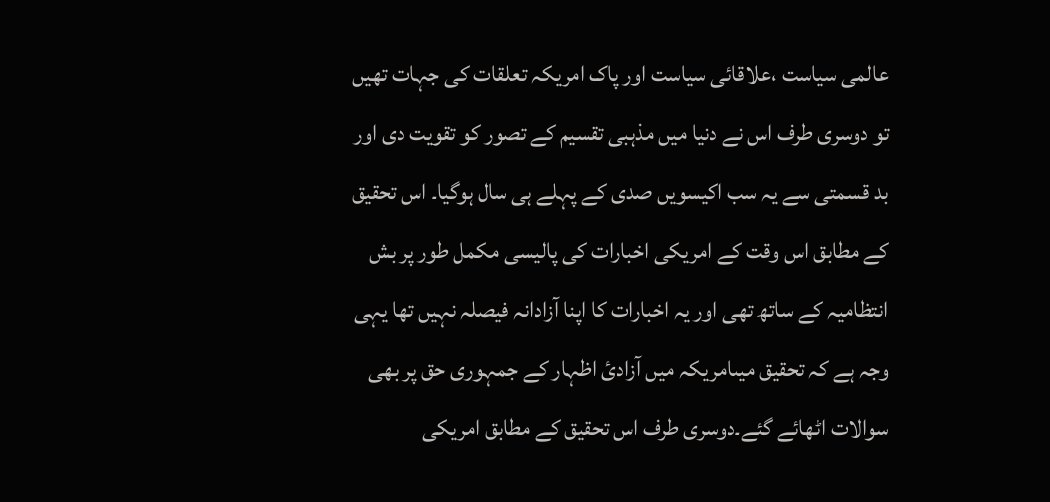عالمی سیاست ،علاقائی سیاست اور پاک امریکہ تعلقات کی جہات تھیں تو دوسری طرف اس نے دنیا میں مذہبی تقسیم کے تصور کو تقویت دی اور بد قسمتی سے یہ سب اکیسویں صدی کے پہلے ہی سال ہوگیا۔ اس تحقیق کے مطابق اس وقت کے امریکی اخبارات کی پالیسی مکمل طور پر بش انتظامیہ کے ساتھ تھی اور یہ اخبارات کا اپنا آزادانہ فیصلہ نہیں تھا یہی وجہ ہے کہ تحقیق میںامریکہ میں آزادیٔ اظہار کے جمہوری حق پر بھی سوالات اٹھائے گئے۔دوسری طرف اس تحقیق کے مطابق امریکی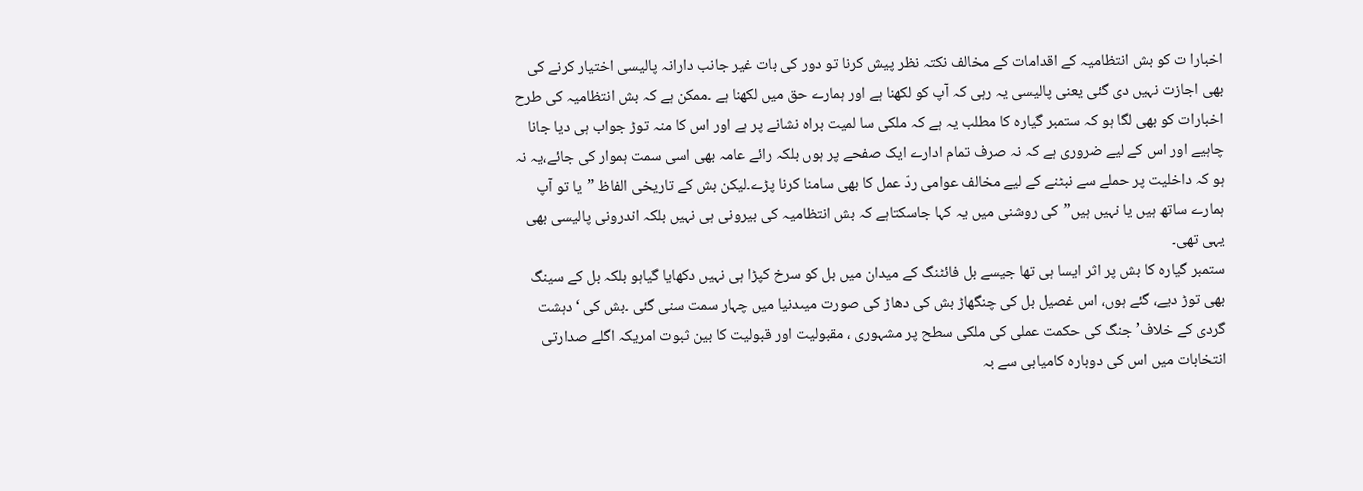اخبارا ت کو بش انتظامیہ کے اقدامات کے مخالف نکتہ نظر پیش کرنا تو دور کی بات غیر جانب دارانہ پالیسی اختیار کرنے کی بھی اجازت نہیں دی گئی یعنی پالیسی یہ رہی کہ آپ کو لکھنا ہے اور ہمارے حق میں لکھنا ہے ۔ممکن ہے کہ بش انتظامیہ کی طرح اخبارات کو بھی لگا ہو کہ ستمبر گیارہ کا مطلب یہ ہے کہ ملکی سا لمیت براہ نشانے پر ہے اور اس کا منہ توڑ جواب ہی دیا جانا چاہیے اور اس کے لیے ضروری ہے کہ نہ صرف تمام ادارے ایک صفحے پر ہوں بلکہ رائے عامہ بھی اسی سمت ہموار کی جائے،یہ نہ ہو کہ داخلیت پر حملے سے نبٹنے کے لیے مخالف عوامی ردّ عمل کا بھی سامنا کرنا پڑے۔لیکن بش کے تاریخی الفاظ ”یا تو آپ ہمارے ساتھ ہیں یا نہیں ہیں”کی روشنی میں یہ کہا جاسکتاہے کہ بش انتظامیہ کی بیرونی ہی نہیں بلکہ اندرونی پالیسی بھی یہی تھی۔
ستمبر گیارہ کا بش پر اثر ایسا ہی تھا جیسے بل فائٹنگ کے میدان میں بل کو سرخ کپڑا ہی نہیں دکھایا گیاہو بلکہ بل کے سینگ بھی توڑ دیے، گئے ہوں، اس غصیل بل کی چنگھاڑ بش کی دھاڑ کی صورت میںدنیا میں چہار سمت سنی گئی ۔بش کی ‘دہشت گردی کے خلاف’ جنگ کی حکمت عملی کی ملکی سطح پر مشہوری ، مقبولیت اور قبولیت کا بین ثبوت امریکہ اگلے صدارتی انتخابات میں اس کی دوبارہ کامیابی سے بہ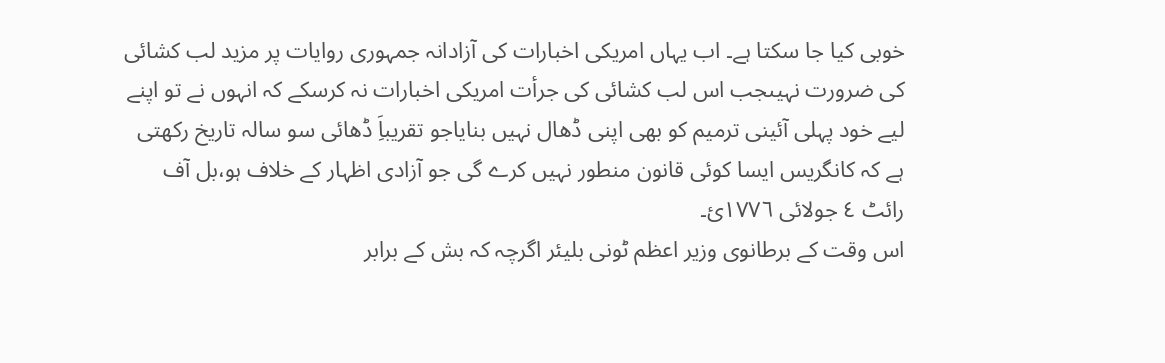خوبی کیا جا سکتا ہے۔ اب یہاں امریکی اخبارات کی آزادانہ جمہوری روایات پر مزید لب کشائی کی ضرورت نہیںجب اس لب کشائی کی جرأت امریکی اخبارات نہ کرسکے کہ انہوں نے تو اپنے لیے خود پہلی آئینی ترمیم کو بھی اپنی ڈھال نہیں بنایاجو تقریباَِ ڈھائی سو سالہ تاریخ رکھتی ہے کہ کانگریس ایسا کوئی قانون منطور نہیں کرے گی جو آزادی اظہار کے خلاف ہو،بل آف رائٹ ٤ جولائی ١٧٧٦ئ۔
اس وقت کے برطانوی وزیر اعظم ٹونی بلیئر اگرچہ کہ بش کے برابر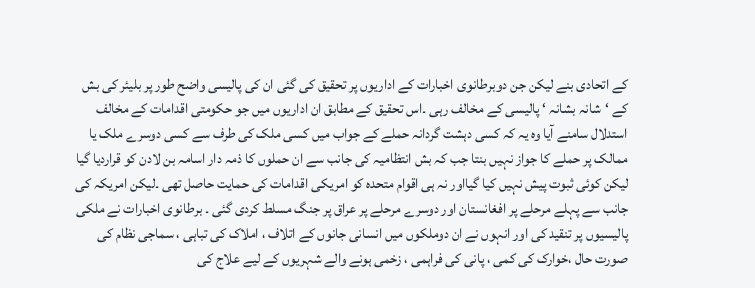کے اتحادی بنے لیکن جن دوبرطانوی اخبارات کے اداریوں پر تحقیق کی گئی ان کی پالیسی واضح طور پر بلیئر کی بش کے ‘شانہ بشانہ ‘ پالیسی کے مخالف رہی ۔اس تحقیق کے مطابق ان اداریوں میں جو حکومتی اقدامات کے مخالف استدلال سامنے آیا وہ یہ کہ کسی دہشت گردانہ حملے کے جواب میں کسی ملک کی طرف سے کسی دوسرے ملک یا ممالک پر حملے کا جواز نہیں بنتا جب کہ بش انتظامیہ کی جانب سے ان حملوں کا ذمہ دار اسامہ بن لادن کو قراردیا گیا لیکن کوئی ثبوت پیش نہیں کیا گیااور نہ ہی اقوام متحدہ کو امریکی اقدامات کی حمایت حاصل تھی ۔لیکن امریکہ کی جانب سے پہلے مرحلے پر افغانستان اور دوسرے مرحلے پر عراق پر جنگ مسلط کردی گئی ۔ برطانوی اخبارات نے ملکی پالیسیوں پر تنقید کی اور انہوں نے ان دوملکوں میں انسانی جانوں کے اتلاف ، املاک کی تباہی ، سماجی نظام کی صورت حال ،خوارک کی کمی ، پانی کی فراہمی ، زخمی ہونے والے شہریوں کے لیے علاج کی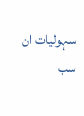سہولیات ان سب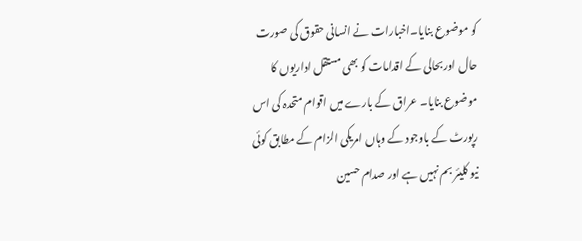کو موضوع بنایا۔اخبارات نے انسانی حقوق کی صورت حال اوربحالی کے اقدامات کو بھی مستقل اداریوں کا موضوع بنایا۔ عراق کے بارے میں اقوام متحدہ کی اس رپورٹ کے باوجود کے وہاں امریکی الزام کے مطابق کوئی نیو کلیئر بم نہیں ہے اور صدام حسین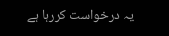یہ درخواست کررہا ہے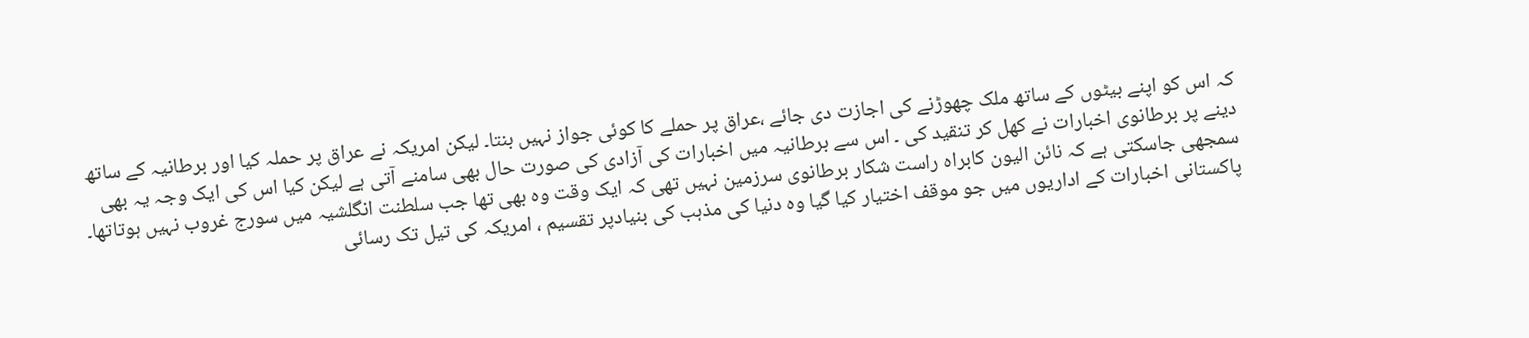کہ اس کو اپنے بیٹوں کے ساتھ ملک چھوڑنے کی اجازت دی جائے ،عراق پر حملے کا کوئی جواز نہیں بنتا۔ لیکن امریکہ نے عراق پر حملہ کیا اور برطانیہ کے ساتھ دینے پر برطانوی اخبارات نے کھل کر تنقید کی ۔ اس سے برطانیہ میں اخبارات کی آزادی کی صورت حال بھی سامنے آتی ہے لیکن کیا اس کی ایک وجہ یہ بھی سمجھی جاسکتی ہے کہ نائن الیون کابراہ راست شکار برطانوی سرزمین نہیں تھی کہ ایک وقت وہ بھی تھا جب سلطنت انگلشیہ میں سورج غروب نہیں ہوتاتھا۔
پاکستانی اخبارات کے اداریوں میں جو موقف اختیار کیا گیا وہ دنیا کی مذہب کی بنیادپر تقسیم ، امریکہ کی تیل تک رسائی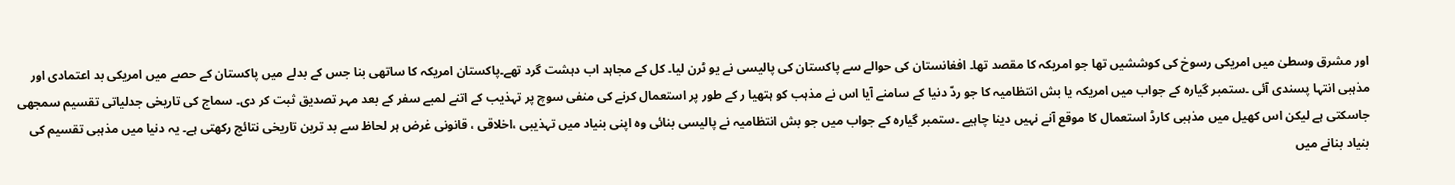اور مشرق وسطیٰ میں امریکی رسوخ کی کوششیں تھا جو امریکہ کا مقصد تھا۔ افغانستان کی حوالے سے پاکستان کی پالیسی نے یو ٹرن لیا۔ کل کے مجاہد اب دہشت گرد تھے۔پاکستان امریکہ کا ساتھی بنا جس کے بدلے میں پاکستان کے حصے میں امریکی بد اعتمادی اور مذہبی انتہا پسندی آئی ۔ستمبر گیارہ کے جواب میں امریکہ یا بش انتظامیہ کا جو ردّ دنیا کے سامنے آیا اس نے مذہب کو ہتھیا ر کے طور پر استعمال کرنے کی منفی سوچ پر تہذیب کے اتنے لمبے سفر کے بعد مہر تصدیق ثبت کر دی۔ سماج کی تاریخی جدلیاتی تقسیم سمجھی جاسکتی ہے لیکن اس کھیل میں مذہبی کارڈ استعمال کا موقع آنے نہیں دینا چاہیے ۔ستمبر گیارہ کے جواب میں جو بش انتظامیہ نے پالیسی بنائی وہ اپنی بنیاد میں تہذیبی ،اخلاقی ، قانونی غرض ہر لحاظ سے بد ترین تاریخی نتائج رکھتی ہے۔ یہ دنیا میں مذہبی تقسیم کی بنیاد بنانے میں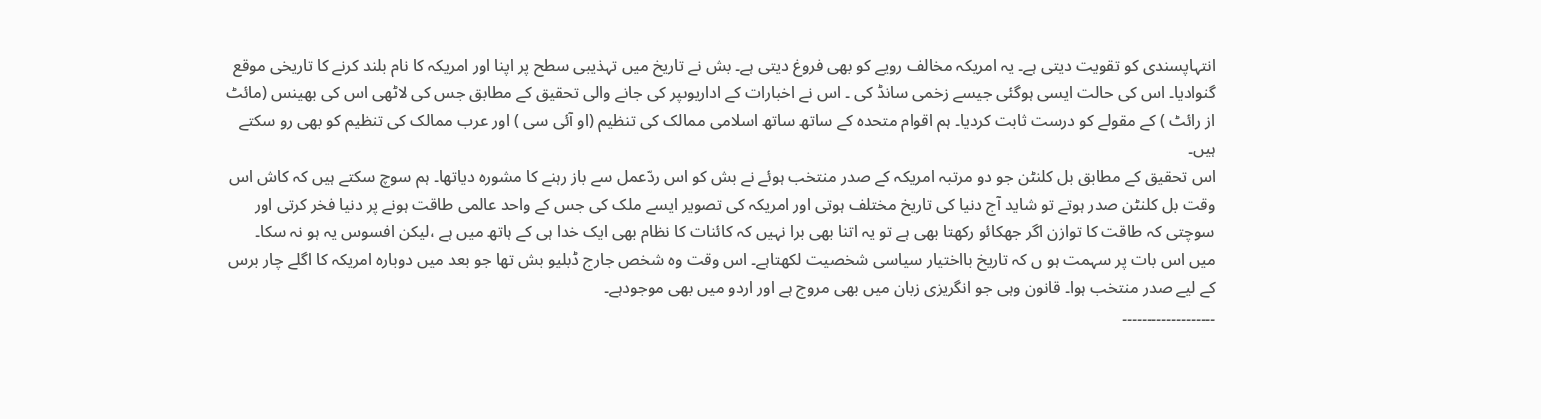انتہاپسندی کو تقویت دیتی ہے۔ یہ امریکہ مخالف رویے کو بھی فروغ دیتی ہے۔ بش نے تاریخ میں تہذیبی سطح پر اپنا اور امریکہ کا نام بلند کرنے کا تاریخی موقع گنوادیا۔ اس کی حالت ایسی ہوگئی جیسے زخمی سانڈ کی ۔ اس نے اخبارات کے اداریوںپر کی جانے والی تحقیق کے مطابق جس کی لاٹھی اس کی بھینس (مائٹ از رائٹ ) کے مقولے کو درست ثابت کردیا۔ ہم اقوام متحدہ کے ساتھ ساتھ اسلامی ممالک کی تنظیم (او آئی سی ) اور عرب ممالک کی تنظیم کو بھی رو سکتے ہیں۔
اس تحقیق کے مطابق بل کلنٹن جو دو مرتبہ امریکہ کے صدر منتخب ہوئے نے بش کو اس ردّعمل سے باز رہنے کا مشورہ دیاتھا۔ ہم سوچ سکتے ہیں کہ کاش اس وقت بل کلنٹن صدر ہوتے تو شاید آج دنیا کی تاریخ مختلف ہوتی اور امریکہ کی تصویر ایسے ملک کی جس کے واحد عالمی طاقت ہونے پر دنیا فخر کرتی اور سوچتی کہ طاقت کا توازن اگر جھکائو رکھتا بھی ہے تو یہ اتنا بھی برا نہیں کہ کائنات کا نظام بھی ایک خدا ہی کے ہاتھ میں ہے ،لیکن افسوس یہ ہو نہ سکا۔
میں اس بات پر سہمت ہو ں کہ تاریخ بااختیار سیاسی شخصیت لکھتاہے۔ اس وقت وہ شخص جارج ڈبلیو بش تھا جو بعد میں دوبارہ امریکہ کا اگلے چار برس کے لیے صدر منتخب ہوا۔ قانون وہی جو انگریزی زبان میں بھی مروج ہے اور اردو میں بھی موجودہے۔
۔۔۔۔۔۔۔۔۔۔۔۔۔۔۔۔۔۔۔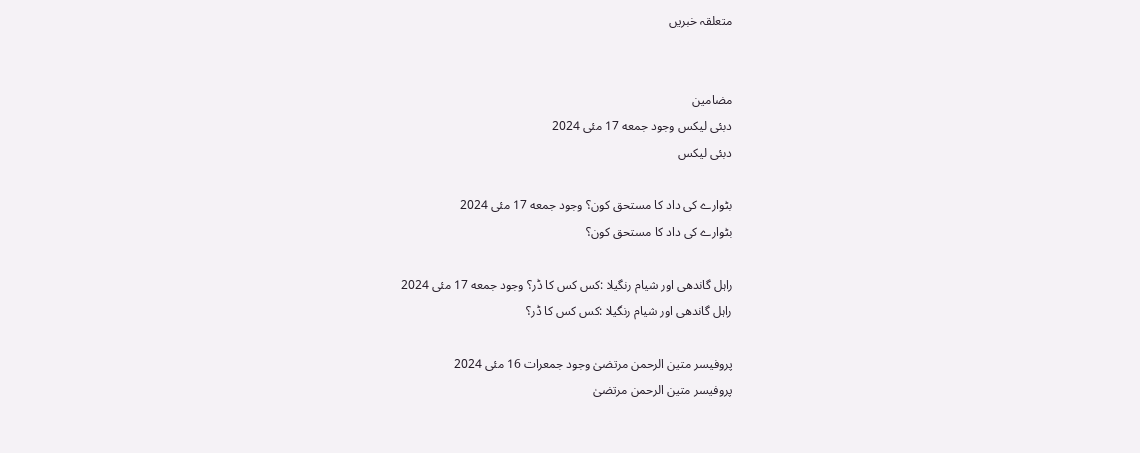متعلقہ خبریں


مضامین
دبئی لیکس وجود جمعه 17 مئی 2024
دبئی لیکس

بٹوارے کی داد کا مستحق کون؟ وجود جمعه 17 مئی 2024
بٹوارے کی داد کا مستحق کون؟

راہل گاندھی اور شیام رنگیلا :کس کس کا ڈر؟ وجود جمعه 17 مئی 2024
راہل گاندھی اور شیام رنگیلا :کس کس کا ڈر؟

پروفیسر متین الرحمن مرتضیٰ وجود جمعرات 16 مئی 2024
پروفیسر متین الرحمن مرتضیٰ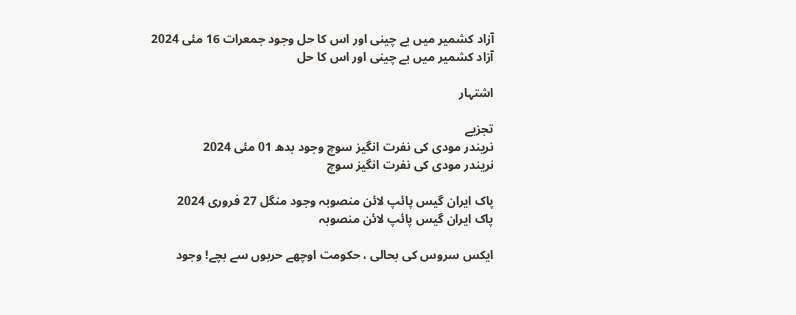آزاد کشمیر میں بے چینی اور اس کا حل وجود جمعرات 16 مئی 2024
آزاد کشمیر میں بے چینی اور اس کا حل

اشتہار

تجزیے
نریندر مودی کی نفرت انگیز سوچ وجود بدھ 01 مئی 2024
نریندر مودی کی نفرت انگیز سوچ

پاک ایران گیس پائپ لائن منصوبہ وجود منگل 27 فروری 2024
پاک ایران گیس پائپ لائن منصوبہ

ایکس سروس کی بحالی ، حکومت اوچھے حربوں سے بچے! وجود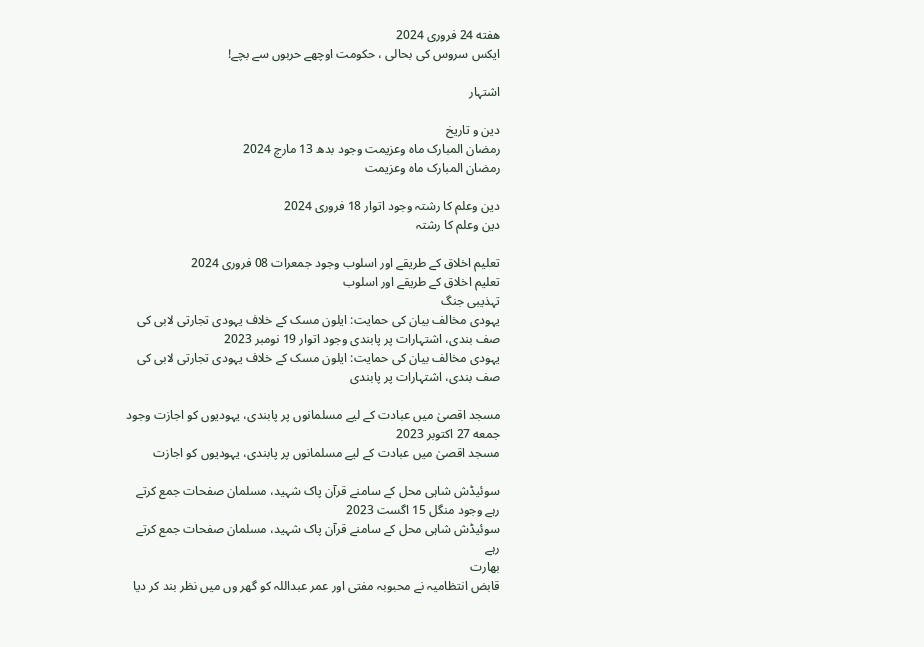هفته 24 فروری 2024
ایکس سروس کی بحالی ، حکومت اوچھے حربوں سے بچے!

اشتہار

دین و تاریخ
رمضان المبارک ماہ وعزیمت وجود بدھ 13 مارچ 2024
رمضان المبارک ماہ وعزیمت

دین وعلم کا رشتہ وجود اتوار 18 فروری 2024
دین وعلم کا رشتہ

تعلیم اخلاق کے طریقے اور اسلوب وجود جمعرات 08 فروری 2024
تعلیم اخلاق کے طریقے اور اسلوب
تہذیبی جنگ
یہودی مخالف بیان کی حمایت: ایلون مسک کے خلاف یہودی تجارتی لابی کی صف بندی، اشتہارات پر پابندی وجود اتوار 19 نومبر 2023
یہودی مخالف بیان کی حمایت: ایلون مسک کے خلاف یہودی تجارتی لابی کی صف بندی، اشتہارات پر پابندی

مسجد اقصیٰ میں عبادت کے لیے مسلمانوں پر پابندی، یہودیوں کو اجازت وجود جمعه 27 اکتوبر 2023
مسجد اقصیٰ میں عبادت کے لیے مسلمانوں پر پابندی، یہودیوں کو اجازت

سوئیڈش شاہی محل کے سامنے قرآن پاک شہید، مسلمان صفحات جمع کرتے رہے وجود منگل 15 اگست 2023
سوئیڈش شاہی محل کے سامنے قرآن پاک شہید، مسلمان صفحات جمع کرتے رہے
بھارت
قابض انتظامیہ نے محبوبہ مفتی اور عمر عبداللہ کو گھر وں میں نظر بند کر دیا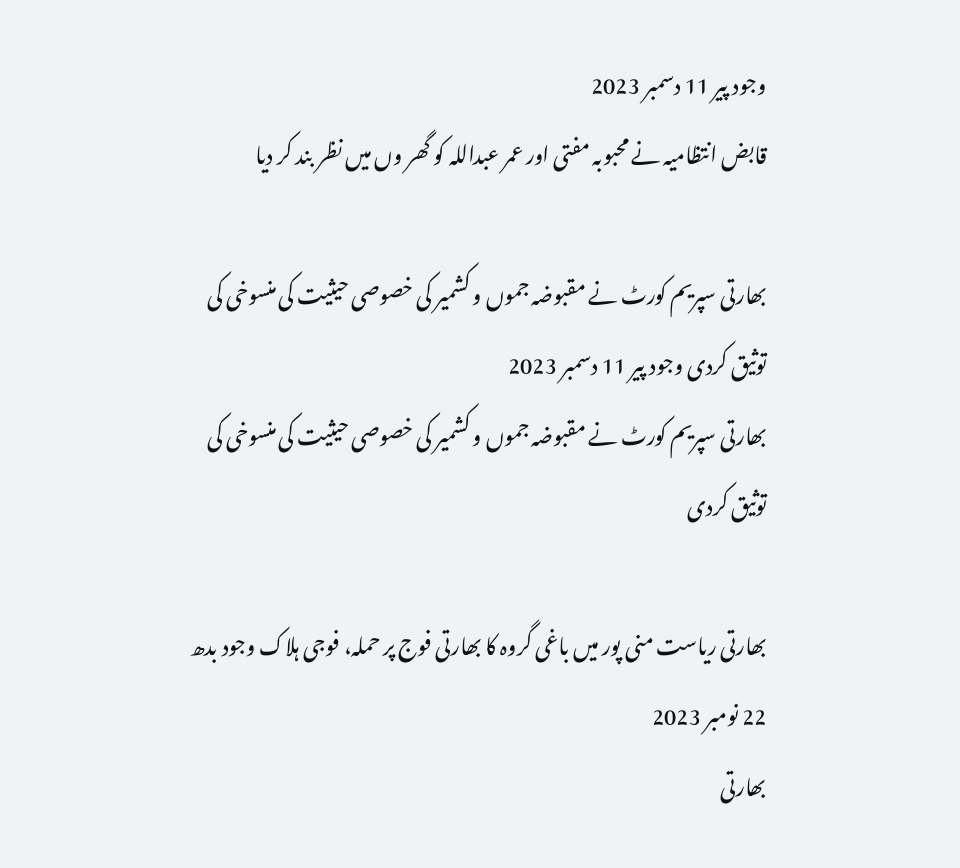وجود پیر 11 دسمبر 2023
قابض انتظامیہ نے محبوبہ مفتی اور عمر عبداللہ کو گھر وں میں نظر بند کر دیا

بھارتی سپریم کورٹ نے مقبوضہ جموں و کشمیر کی خصوصی حیثیت کی منسوخی کی توثیق کردی وجود پیر 11 دسمبر 2023
بھارتی سپریم کورٹ نے مقبوضہ جموں و کشمیر کی خصوصی حیثیت کی منسوخی کی توثیق کردی

بھارتی ریاست منی پور میں باغی گروہ کا بھارتی فوج پر حملہ، فوجی ہلاک وجود بدھ 22 نومبر 2023
بھارتی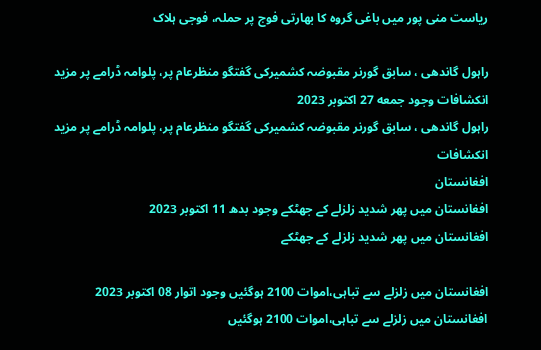ریاست منی پور میں باغی گروہ کا بھارتی فوج پر حملہ، فوجی ہلاک

راہول گاندھی ، سابق گورنر مقبوضہ کشمیرکی گفتگو منظرعام پر، پلوامہ ڈرامے پر مزید انکشافات وجود جمعه 27 اکتوبر 2023
راہول گاندھی ، سابق گورنر مقبوضہ کشمیرکی گفتگو منظرعام پر، پلوامہ ڈرامے پر مزید انکشافات
افغانستان
افغانستان میں پھر شدید زلزلے کے جھٹکے وجود بدھ 11 اکتوبر 2023
افغانستان میں پھر شدید زلزلے کے جھٹکے

افغانستان میں زلزلے سے تباہی،اموات 2100 ہوگئیں وجود اتوار 08 اکتوبر 2023
افغانستان میں زلزلے سے تباہی،اموات 2100 ہوگئیں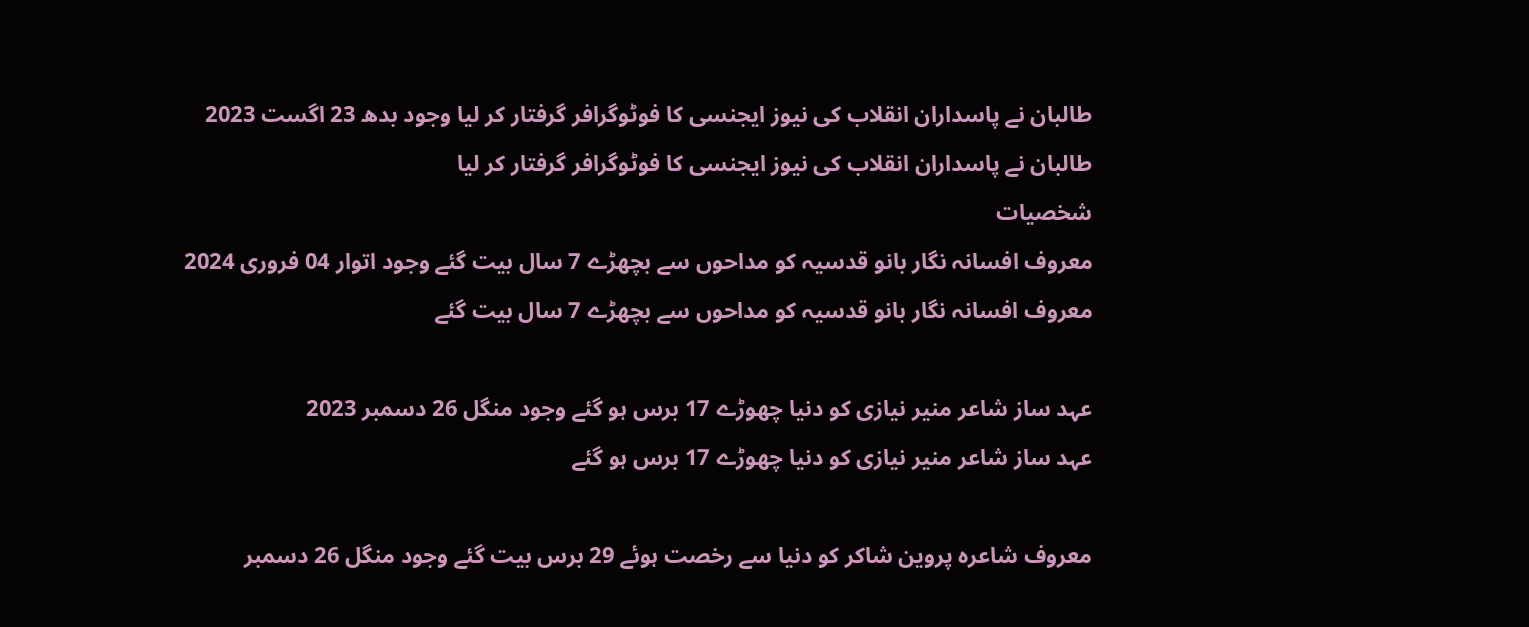طالبان نے پاسداران انقلاب کی نیوز ایجنسی کا فوٹوگرافر گرفتار کر لیا وجود بدھ 23 اگست 2023
طالبان نے پاسداران انقلاب کی نیوز ایجنسی کا فوٹوگرافر گرفتار کر لیا
شخصیات
معروف افسانہ نگار بانو قدسیہ کو مداحوں سے بچھڑے 7 سال بیت گئے وجود اتوار 04 فروری 2024
معروف افسانہ نگار بانو قدسیہ کو مداحوں سے بچھڑے 7 سال بیت گئے

عہد ساز شاعر منیر نیازی کو دنیا چھوڑے 17 برس ہو گئے وجود منگل 26 دسمبر 2023
عہد ساز شاعر منیر نیازی کو دنیا چھوڑے 17 برس ہو گئے

معروف شاعرہ پروین شاکر کو دنیا سے رخصت ہوئے 29 برس بیت گئے وجود منگل 26 دسمبر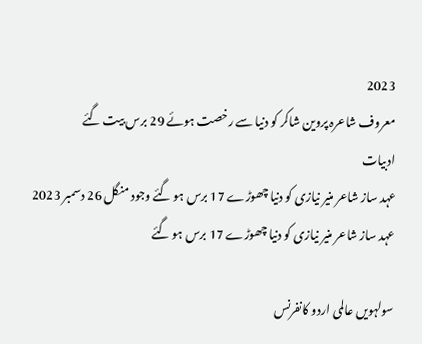2023
معروف شاعرہ پروین شاکر کو دنیا سے رخصت ہوئے 29 برس بیت گئے
ادبیات
عہد ساز شاعر منیر نیازی کو دنیا چھوڑے 17 برس ہو گئے وجود منگل 26 دسمبر 2023
عہد ساز شاعر منیر نیازی کو دنیا چھوڑے 17 برس ہو گئے

سولہویں عالمی اردو کانفرنس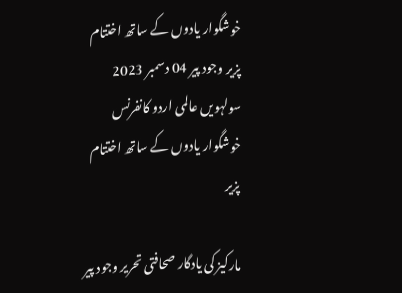خوشگوار یادوں کے ساتھ اختتام پزیر وجود پیر 04 دسمبر 2023
سولہویں عالمی اردو کانفرنس خوشگوار یادوں کے ساتھ اختتام پزیر

مارکیز کی یادگار صحافتی تحریر وجود پیر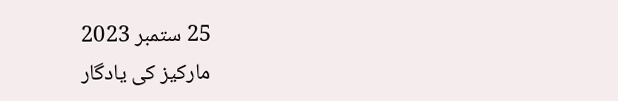25 ستمبر 2023
مارکیز کی یادگار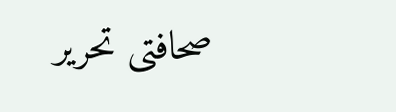صحافتی تحریر